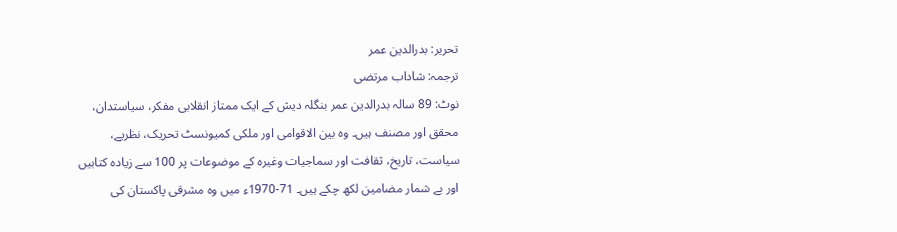تحریر: بدرالدین عمر
ترجمہ: شاداب مرتضی
نوٹ: 89 سالہ بدرالدین عمر بنگلہ دیش کے ایک ممتاز انقلابی مفکر، سیاستدان، محقق اور مصنف ہیں۔ وہ بین الاقوامی اور ملکی کمیونسٹ تحریک، نظریے، سیاست، تاریخ، ثقافت اور سماجیات وغیرہ کے موضوعات پر 100 سے زیادہ کتابیں اور بے شمار مضامین لکھ چکے ہیں۔ 71-1970ء میں وہ مشرقی پاکستان کی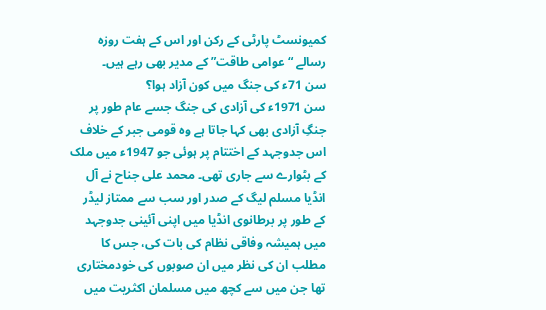کمیونسٹ پارٹی کے رکن اور اس کے ہفت روزہ رسالے “عوامی طاقت” کے مدیر بھی رہے ہیں۔
سن 71ء کی جنگ میں کون آزاد ہوا؟
سن 1971ء کی آزادی کی جنگ جسے عام طور پر جنگِ آزادی بھی کہا جاتا ہے وہ قومی جبر کے خلاف اس جدوجہد کے اختتام پر ہوئی جو 1947ء میں ملک کے بٹوارے سے جاری تھی۔ محمد علی جناح نے آل انڈیا مسلم لیگ کے صدر اور سب سے ممتاز لیڈر کے طور پر برطانوی انڈیا میں اپنی آئینی جدوجہد میں ہمیشہ وفاقی نظام کی بات کی، جس کا مطلب ان کی نظر میں ان صوبوں کی خودمختاری تھا جن میں سے کچھ میں مسلمان اکثریت میں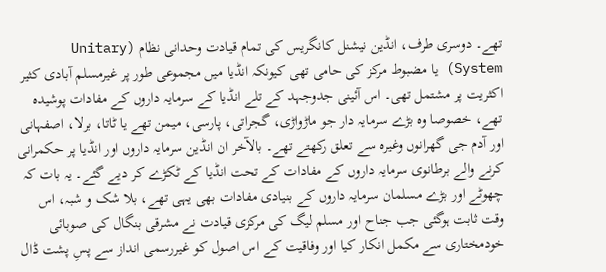تھے۔ دوسری طرف، انڈین نیشنل کانگریس کی تمام قیادت وحدانی نظام (Unitary System) یا مضبوط مرکز کی حامی تھی کیونکہ انڈیا میں مجموعی طور پر غیرمسلم آبادی کثیر اکثریت پر مشتمل تھی۔ اس آئینی جدوجہد کے تلے انڈیا کے سرمایہ داروں کے مفادات پوشیدہ تھے، خصوصا وہ بڑے سرمایہ دار جو ماڑواڑی، گجراتی، پارسی، میمن تھے یا ٹاتا، برلا، اصفہانی اور آدم جی گھرانوں وغیرہ سے تعلق رکھتے تھے۔ بالآخر ان انڈین سرمایہ داروں اور انڈیا پر حکمرانی کرنے والے برطانوی سرمایہ داروں کے مفادات کے تحت انڈیا کے ٹکڑے کر دیے گئے۔ یہ بات کہ چھوٹے اور بڑے مسلمان سرمایہ داروں کے بنیادی مفادات بھی یہی تھے، بلا شک و شبہ، اس وقت ثابت ہوگئی جب جناح اور مسلم لیگ کی مرکزی قیادت نے مشرقی بنگال کی صوبائی خودمختاری سے مکمل انکار کیا اور وفاقیت کے اس اصول کو غیررسمی انداز سے پسِ پشت ڈال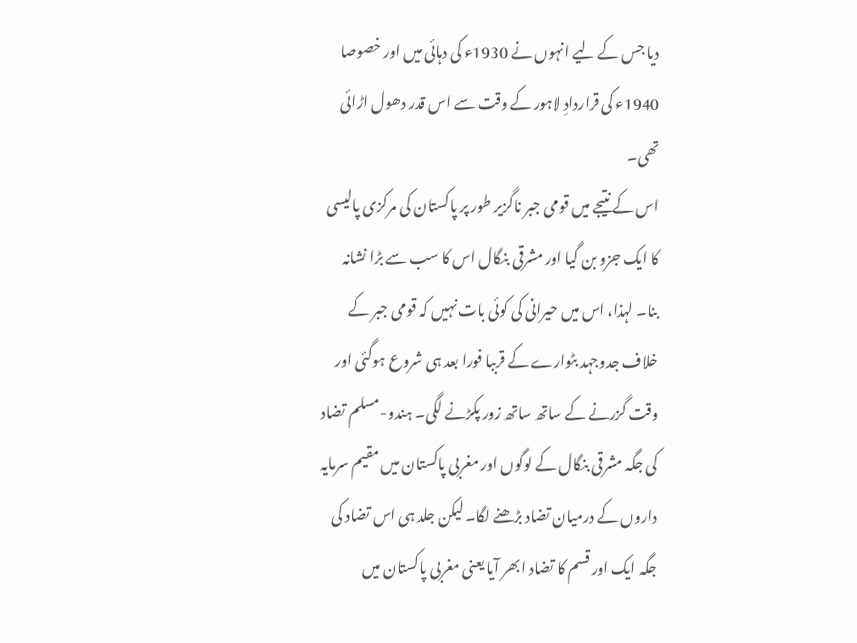دیا جس کے لیے انہوں نے 1930ء کی دہائی میں اور خصوصا 1940ء کی قراردادِ لاہور کے وقت سے اس قدر دھول اڑائی تھی۔
اس کے نتیجے میں قومی جبر ناگزیر طور پر پاکستان کی مرکزی پالیسی کا ایک جزو بن گیا اور مشرقی بنگال اس کا سب سے بڑا نشانہ بنا۔ لہذا، اس میں حیرانی کی کوئی بات نہیں کہ قومی جبر کے خلاف جدوجہد بٹوارے کے قرببا فورا بعد ہی شروع ہوگئی اور وقت گزرنے کے ساتھ ساتھ زور پکڑنے لگی۔ ہندو-مسلم تضاد کی جگہ مشرقی بنگال کے لوگوں اور مغربی پاکستان میں مقیم سرمایہ داروں کے درمیان تضاد بڑھنے لگا۔ لیکن جلد ہی اس تضاد کی جگہ ایک اور قسم کا تضاد ابھر آیا یعنی مغربی پاکستان میں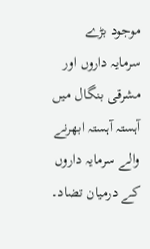موجود بڑے سرمایہ داروں اور مشرقی بنگال میں آہستہ آہستہ ابھرنے والے سرمایہ داروں کے درمیان تضاد۔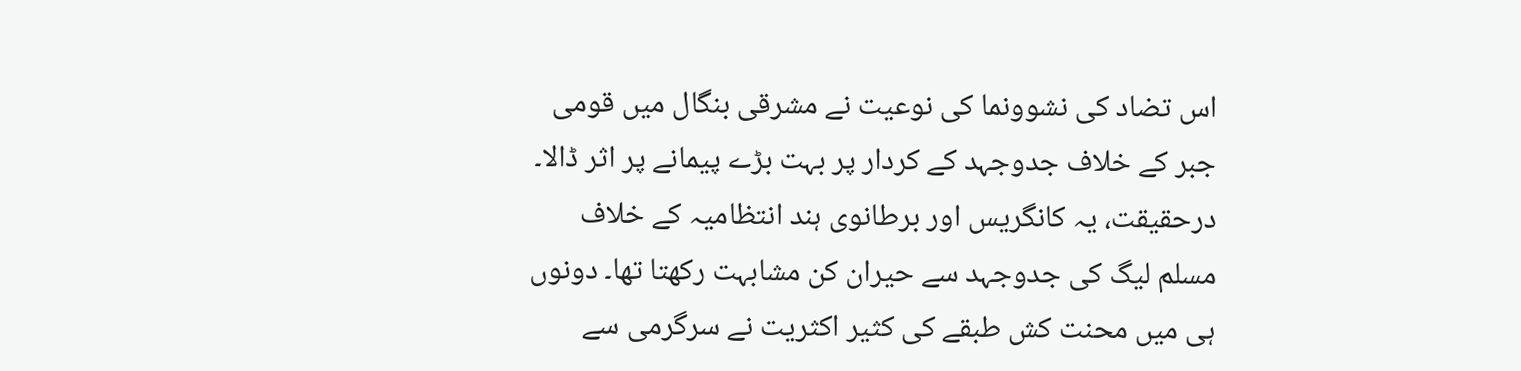اس تضاد کی نشوونما کی نوعیت نے مشرقی بنگال میں قومی جبر کے خلاف جدوجہد کے کردار پر بہت بڑے پیمانے پر اثر ڈالا۔ درحقیقت، یہ کانگریس اور برطانوی ہند انتظامیہ کے خلاف مسلم لیگ کی جدوجہد سے حیران کن مشابہت رکھتا تھا۔ دونوں ہی میں محنت کش طبقے کی کثیر اکثریت نے سرگرمی سے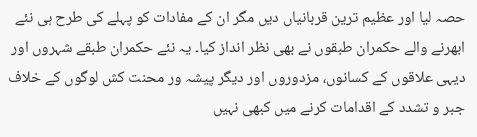حصہ لیا اور عظیم ترین قربانیاں دیں مگر ان کے مفادات کو پہلے کی طرح ہی نئے ابھرنے والے حکمران طبقوں نے بھی نظر انداز کیا۔ یہ نئے حکمران طبقے شہروں اور دیہی علاقوں کے کسانوں، مزدوروں اور دیگر پیشہ ور محنت کش لوگوں کے خلاف جبر و تشدد کے اقدامات کرنے میں کبھی نہیں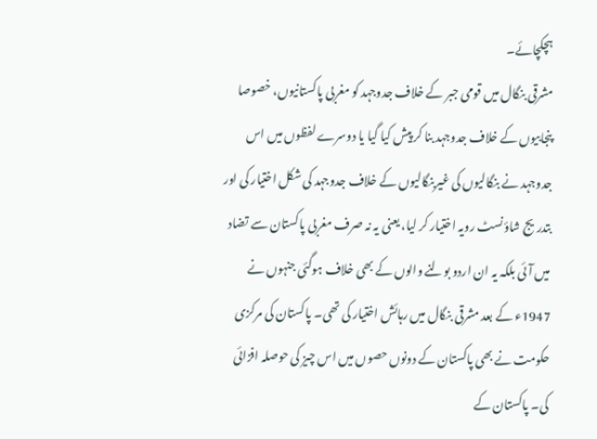ہچکچائے۔
مشرقی بنگال میں قومی جبر کے خلاف جدوجہد کو مغربی پاکستانیوں، خصوصا پنجابیوں کے خلاف جدوجہد بنا کر پیش کیا گیا یا دوسرے لفظوں میں اس جدوجہد نے بنگالیوں کی غیربنگالیوں کے خلاف جدوجہد کی شکل اختیار کی اور بتدریج شاؤنسٹ رویہ اختیار کر لیا، یعنی یہ نہ صرف مغربی پاکستان سے تضاد میں آئی بلکہ یہ ان اردو بولنے والوں کے بھی خلاف ہوگئی جنہوں نے 1947ء کے بعد مشرقی بنگال میں رہائش اختیار کی تھی۔ پاکستان کی مرکزی حکومت نے بھی پاکستان کے دونوں حصوں میں اس چیز کی حوصلہ افزائی کی۔ پاکستان کے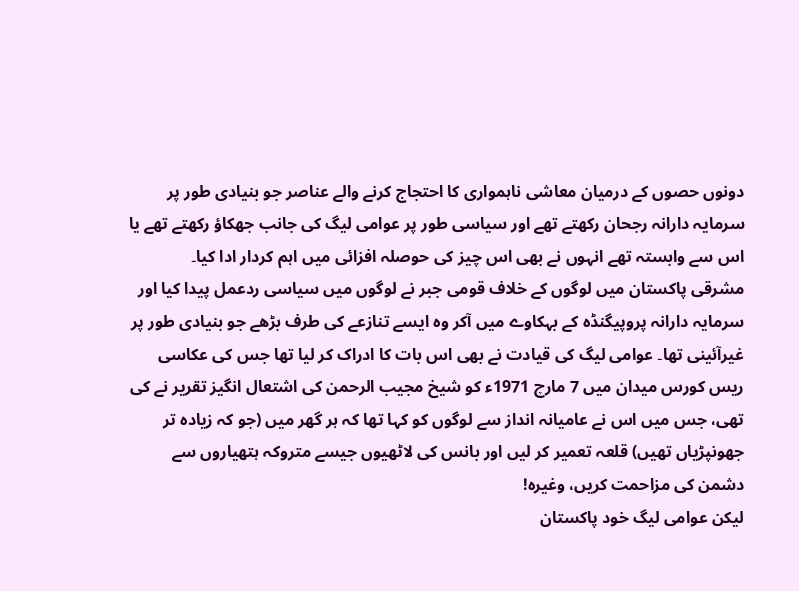دونوں حصوں کے درمیان معاشی ناہمواری کا احتجاج کرنے والے عناصر جو بنیادی طور پر سرمایہ دارانہ رجحان رکھتے تھے اور سیاسی طور پر عوامی لیگ کی جانب جھکاؤ رکھتے تھے یا اس سے وابستہ تھے انہوں نے بھی اس چیز کی حوصلہ افزائی میں اہم کردار ادا کیا۔
مشرقی پاکستان میں لوگوں کے خلاف قومی جبر نے لوگوں میں سیاسی ردعمل پیدا کیا اور سرمایہ دارانہ پروپیگنڈہ کے بہکاوے میں آکر وہ ایسے تنازعے کی طرف بڑھے جو بنیادی طور پر غیرآئینی تھا۔ عوامی لیگ کی قیادت نے بھی اس بات کا ادراک کر لیا تھا جس کی عکاسی ریس کورس میدان میں 7 مارچ 1971ء کو شیخ مجیب الرحمن کی اشتعال انگیز تقریر نے کی تھی، جس میں اس نے عامیانہ انداز سے لوگوں کو کہا تھا کہ ہر گھر میں (جو کہ زیادہ تر جھونپڑیاں تھیں) قلعہ تعمیر کر لیں اور بانس کی لاٹھیوں جیسے متروکہ ہتھیاروں سے دشمن کی مزاحمت کریں، وغیرہ!
لیکن عوامی لیگ خود پاکستان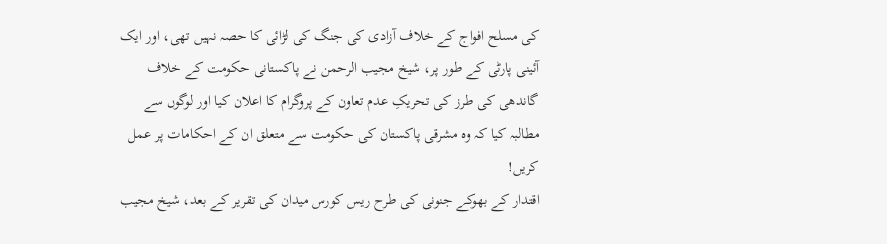کی مسلح افواج کے خلاف آزادی کی جنگ کی لڑائی کا حصہ نہیں تھی، اور ایک آئینی پارٹی کے طور پر، شیخ مجیب الرحمن نے پاکستانی حکومت کے خلاف گاندھی کی طرز کی تحریکِ عدم تعاون کے پروگرام کا اعلان کیا اور لوگوں سے مطالبہ کیا کہ وہ مشرقی پاکستان کی حکومت سے متعلق ان کے احکامات پر عمل کریں!
اقتدار کے بھوکے جنونی کی طرح ریس کورس میدان کی تقریر کے بعد، شیخ مجیب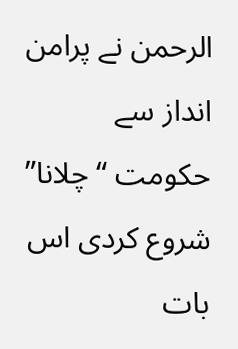الرحمن نے پرامن انداز سے حکومت “چلانا” شروع کردی اس بات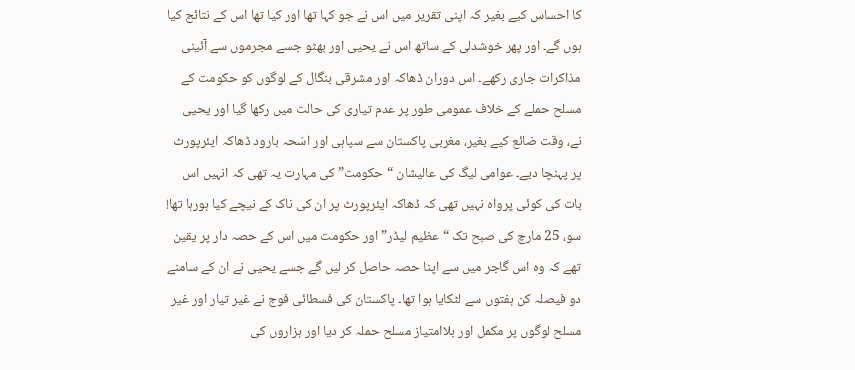کا احساس کیے بغیر کہ اپنی تقریر میں اس نے جو کہا تھا اور کیا تھا اس کے نتائج کیا ہوں گے۔ اور پھر خوشدلی کے ساتھ اس نے یحیی اور بھٹو جسے مجرموں سے آئینی مذاکرات جاری رکھے۔ اس دوران ڈھاکہ اور مشرقی بنگال کے لوگوں کو حکومت کے مسلح حملے کے خلاف عمومی طور پر عدم تیاری کی حالت میں رکھا گیا اور یحیی نے، وقت ضائع کیے بغیر، مغربی پاکستان سے سپاہی اور اسَحہ بارود ڈھاکہ ایئرپورٹ پر پہنچا دیے۔ عوامی لیگ کی عالیشان “حکومت” کی مہارت یہ تھی کہ انہیں اس بات کی کوئی پرواہ نہیں تھی کہ ڈھاکہ ایئرپورٹ پر ان کی ناک کے نیچے کیا ہورہا تھا! سو، 25 مارچ کی صبح تک “عظیم لیڈر” اور حکومت میں اس کے حصہ دار پر یقین تھے کہ وہ اس گاجر میں سے اپنا حصہ حاصل کر لیں گے جسے یحیی نے ان کے سامنے دو فیصلہ کن ہفتوں سے لٹکایا ہوا تھا۔ پاکستان کی فسطائی فوج نے غیر تیار اور غیر مسلح لوگوں پر مکمل اور بلاامتیاز مسلح حملہ کر دیا اور ہزاروں کی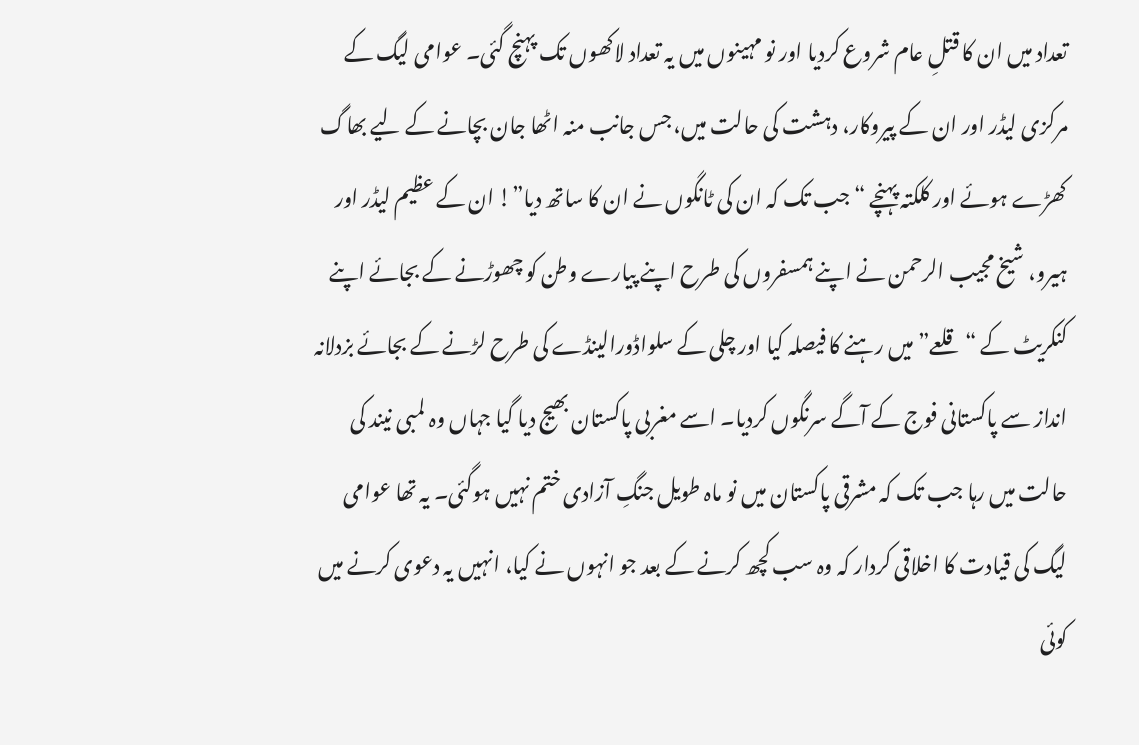تعداد میں ان کا قتلِ عام شروع کردیا اور نو مہینوں میں یہ تعداد لاکھوں تک پہنچ گئی۔ عوامی لیگ کے مرکزی لیڈر اور ان کے پیروکار، دہشت کی حالت میں، جس جانب منہ اٹھا جان بچانے کے لیے بھاگ کھڑے ہوئے اور کلکتہ پہنچے “جب تک کہ ان کی ٹانگوں نے ان کا ساتھ دیا”! ان کے عظیم لیڈر اور ہیرو، شیخ مجیب الرحمن نے اپنے ہمسفروں کی طرح اپنے پیارے وطن کو چھوڑنے کے بجائے اپنے کنکریٹ کے “قلعے” میں رہنے کا فیصلہ کیا اور چلی کے سلواڈورالینڈے کی طرح لڑنے کے بجائے بزدلانہ انداز سے پاکستانی فوج کے آگے سرنگوں کردیا۔ اسے مغربی پاکستان بھیج دیا گیا جہاں وہ لمبی نیند کی حالت میں رہا جب تک کہ مشرقی پاکستان میں نو ماہ طویل جنگِ آزادی ختم نہیں ہوگئی۔ یہ تھا عوامی لیگ کی قیادت کا اخلاقی کردار کہ وہ سب کچھ کرنے کے بعد جو انہوں نے کیا، انہیں یہ دعوی کرنے میں کوئی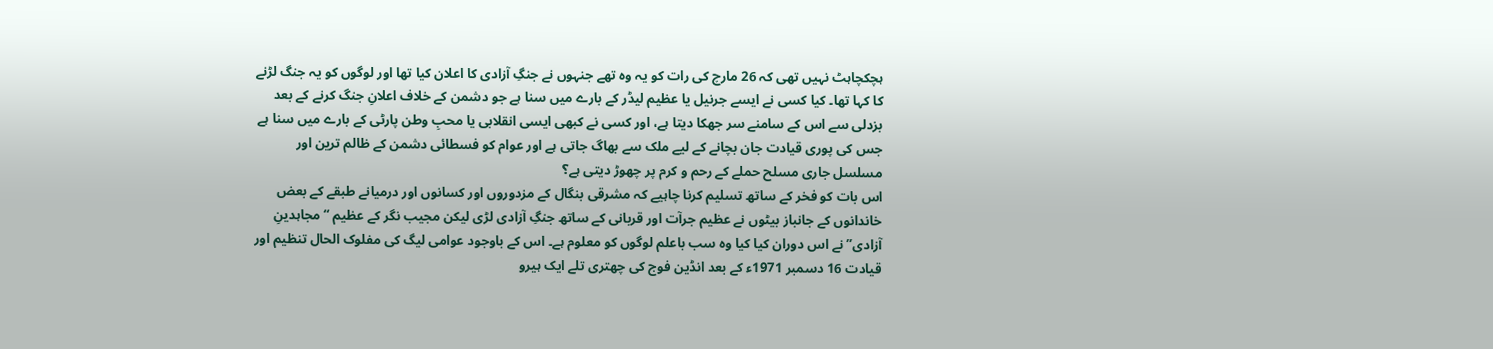ہچکچاہٹ نہیں تھی کہ 26 مارچ کی رات کو یہ وہ تھے جنہوں نے جنگِ آزادی کا اعلان کیا تھا اور لوگوں کو یہ جنگ لڑنے کا کہا تھا۔ کیا کسی نے ایسے جرنیل یا عظیم لیڈر کے بارے میں سنا ہے جو دشمن کے خلاف اعلانِ جنگ کرنے کے بعد بزدلی سے اس کے سامنے سر جھکا دیتا ہے، اور کسی نے کبھی ایسی انقلابی یا محبِ وطن پارٹی کے بارے میں سنا ہے جس کی پوری قیادت جان بچانے کے لیے ملک سے بھاگ جاتی ہے اور عوام کو فسطائی دشمن کے ظالم ترین اور مسلسل جاری مسلح حملے کے رحم و کرم پر چھوڑ دیتی ہے؟
اس بات کو فخر کے ساتھ تسلیم کرنا چاہیے کہ مشرقی بنگال کے مزدوروں اور کسانوں اور درمیانے طبقے کے بعض خاندانوں کے جانباز بیٹوں نے عظیم جرآت اور قربانی کے ساتھ جنگِ آزادی لڑی لیکن مجیب نگر کے عظیم “مجاہدینِ آزادی” نے اس دوران کیا کیا وہ سب باعلم لوگوں کو معلوم ہے۔ اس کے باوجود عوامی لیگ کی مفلوک الحال تنظیم اور قیادت 16 دسمبر 1971ء کے بعد انڈین فوج کی چھتری تلے ایک ہیرو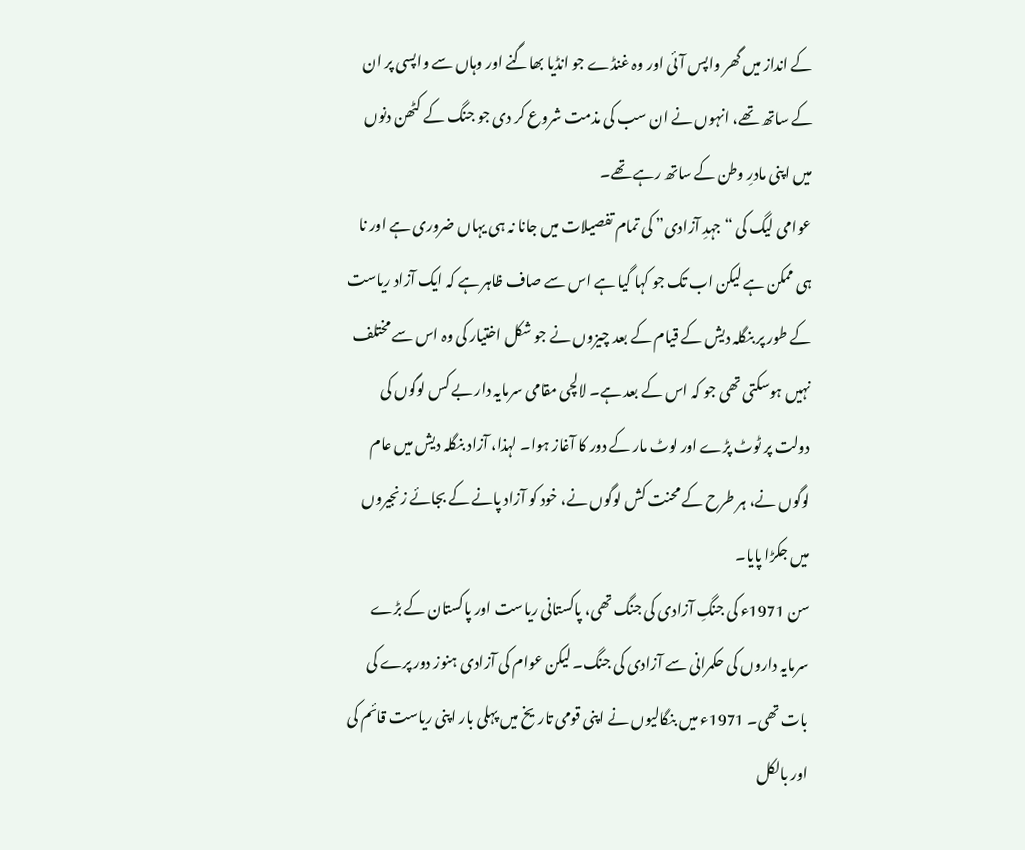کے انداز میں گھر واپس آئی اور وہ غنڈے جو انڈیا بھاگنے اور وہاں سے واپسی پر ان کے ساتھ تھے، انہوں نے ان سب کی مذمت شروع کر دی جو جنگ کے کٹھن دنوں میں اپنی مادرِ وطن کے ساتھ رہے تھے۔
عوامی لیگ کی “جہدِ آزادی” کی تمام تفصیلات میں جانا نہ ہی یہاں ضروری ہے اور نا ہی ممکن ہے لیکن اب تک جو کہا گیا ہے اس سے صاف ظاہر ہے کہ ایک آزاد ریاست کے طور پر بنگلہ دیش کے قیام کے بعد چیزوں نے جو شکل اختیار کی وہ اس سے مختلف نہیں ہوسکتی تھی جو کہ اس کے بعد ہے۔ لالچی مقامی سرمایہ دار بے کس لوگوں کی دولت پر ٹوٹ پڑے اور لوٹ مار کے دور کا آغاز ہوا۔ لہذا، آزاد بنگلہ دیش میں عام لوگوں نے، ہر طرح کے محنت کش لوگوں نے، خود کو آزاد پانے کے بجائے زنجیروں میں جکڑا پایا۔
سن 1971ء کی جنگِ آزادی کی جنگ تھی، پاکستانی ریاست اور پاکستان کے بڑے سرمایہ داروں کی حکمرانی سے آزادی کی جنگ۔ لیکن عوام کی آزادی ہنوز دور پرے کی بات تھی۔ 1971ء میں بنگالیوں نے اپنی قومی تاریخ میں پہلی بار اپنی ریاست قائم کی اور بالکل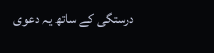درستگی کے ساتھ یہ دعوی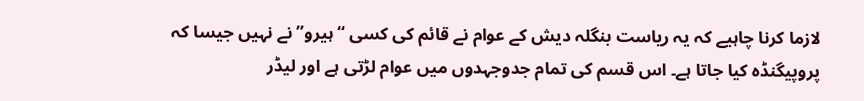لازما کرنا چاہیے کہ یہ ریاست بنگلہ دیش کے عوام نے قائم کی کسی “ہیرو” نے نہیں جیسا کہ پروپیگنڈہ کیا جاتا ہے۔ اس قسم کی تمام جدوجہدوں میں عوام لڑتی ہے اور لیڈر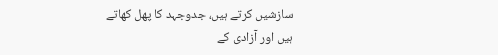سازشیں کرتے ہیں، جدوجہد کا پھل کھاتے ہیں اور آزادی کے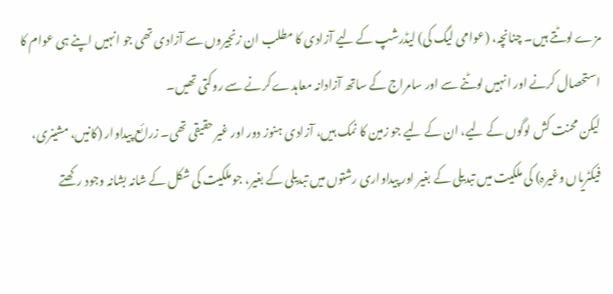مزے لوٹتے ہیں۔ چنانچہ، (عوامی لیگ کی) لیڈرشپ کے لیے آزادی کا مطلب ان زنجیروں سے آزادی تھی جو انہیں اپنے ہی عوام کا استحصال کرنے اور انہیں لوٹنے سے اور سامراج کے ساتھ آزادانہ معاہدے کرنے سے روکتی تھیں۔
لیکن محنت کش لوگوں کے لیے، ان کے لیے جو زمین کا نمک ہیں، آزادی ہنوز دور اور غیر حقیقی تھی۔ زرائع پیداوار (کانیں، مشینری، فیکٹریاں وغیرہ) کی ملکیت میں تبدیلی کے بغیر اور پیداواری رشتوں میں تبدیلی کے بغیر، جو ملکیت کی شکل کے شانہ بشانہ وجود رکھتے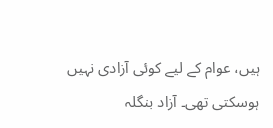ہیں، عوام کے لیے کوئی آزادی نہیں ہوسکتی تھی۔ آزاد بنگلہ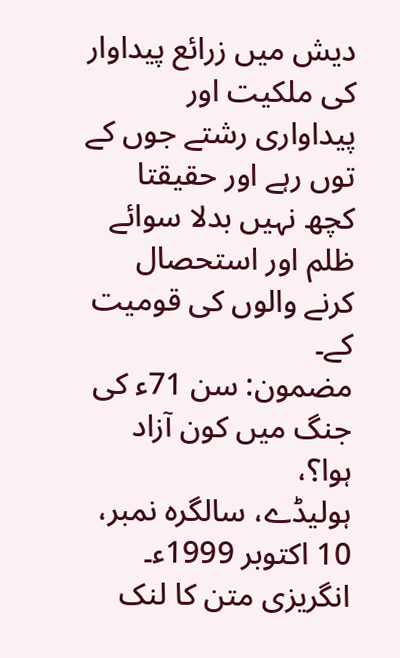دیش میں زرائع پیداوار کی ملکیت اور پیداواری رشتے جوں کے توں رہے اور حقیقتا کچھ نہیں بدلا سوائے ظلم اور استحصال کرنے والوں کی قومیت کے۔
مضمون: سن 71ء کی جنگ میں کون آزاد ہوا؟،
ہولیڈے، سالگرہ نمبر، 10 اکتوبر 1999ء۔
انگریزی متن کا لنک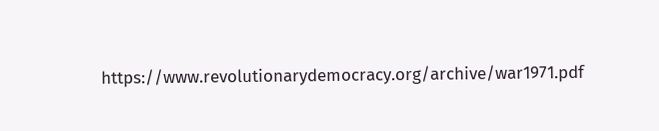https://www.revolutionarydemocracy.org/archive/war1971.pdf